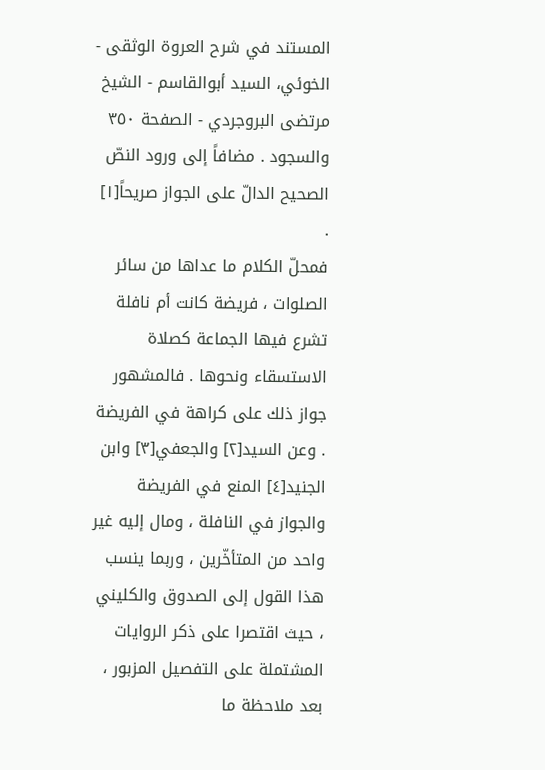المستند في شرح العروة الوثقى - الخوئي، السيد أبوالقاسم - الشيخ مرتضى البروجردي - الصفحة ٣٥٠
والسجود . مضافاً إلى ورود النصّ الصحيح الدالّ على الجواز صريحاً[١] .
فمحلّ الكلام ما عداها من سائر الصلوات ، فريضة كانت أم نافلة تشرع فيها الجماعة كصلاة الاستسقاء ونحوها . فالمشهور جواز ذلك على كراهة في الفريضة . وعن السيد[٢] والجعفي[٣] وابن الجنيد[٤] المنع في الفريضة والجواز في النافلة ، ومال إليه غير واحد من المتأخّرين ، وربما ينسب هذا القول إلى الصدوق والكليني ، حيث اقتصرا على ذكر الروايات المشتملة على التفصيل المزبور ، بعد ملاحظة ما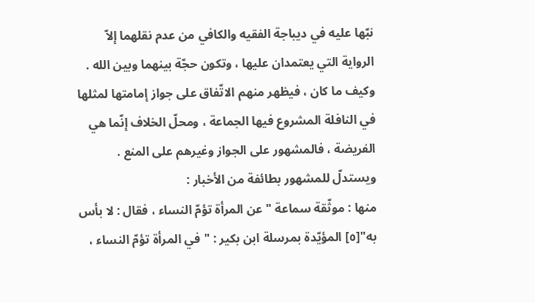نبّها عليه في ديباجة الفقيه والكافي من عدم نقلهما إلاّ الرواية التي يعتمدان عليها ، وتكون حجّة بينهما وبين الله .
وكيف ما كان ، فيظهر منهم الاتّفاق على جواز إمامتها لمثلها في النافلة المشروع فيها الجماعة ، ومحلّ الخلاف إنّما هي الفريضة ، فالمشهور على الجواز وغيرهم على المنع .
ويستدلّ للمشهور بطائفة من الأخبار :
منها : موثّقة سماعة "عن المرأة تؤمّ النساء ، فقال : لا بأس به"[٥] المؤيّدة بمرسلة ابن بكير : "في المرأة تؤمّ النساء ،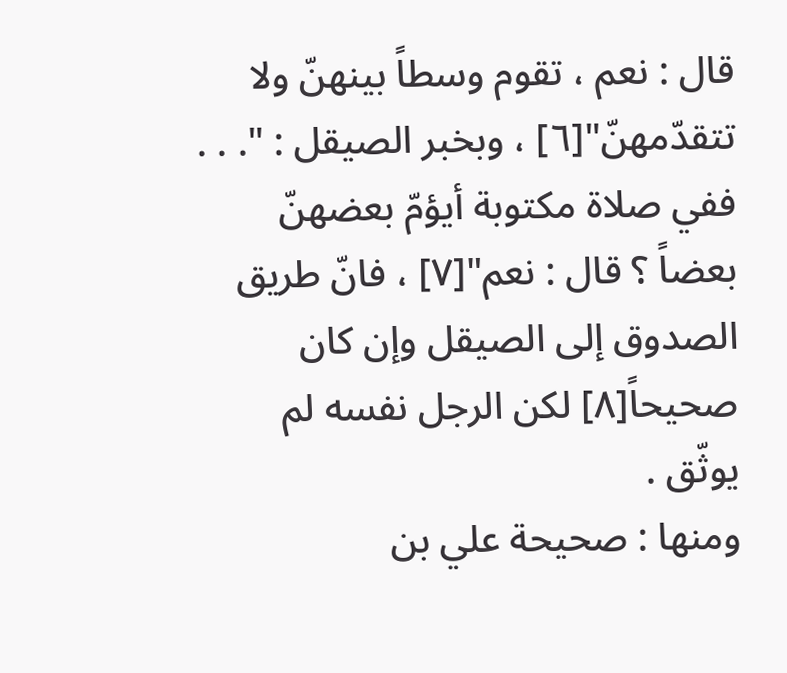قال : نعم ، تقوم وسطاً بينهنّ ولا تتقدّمهنّ"[٦] ، وبخبر الصيقل : ". . . ففي صلاة مكتوبة أيؤمّ بعضهنّ بعضاً ؟ قال : نعم"[٧] ، فانّ طريق الصدوق إلى الصيقل وإن كان صحيحاً[٨] لكن الرجل نفسه لم يوثّق .
ومنها : صحيحة علي بن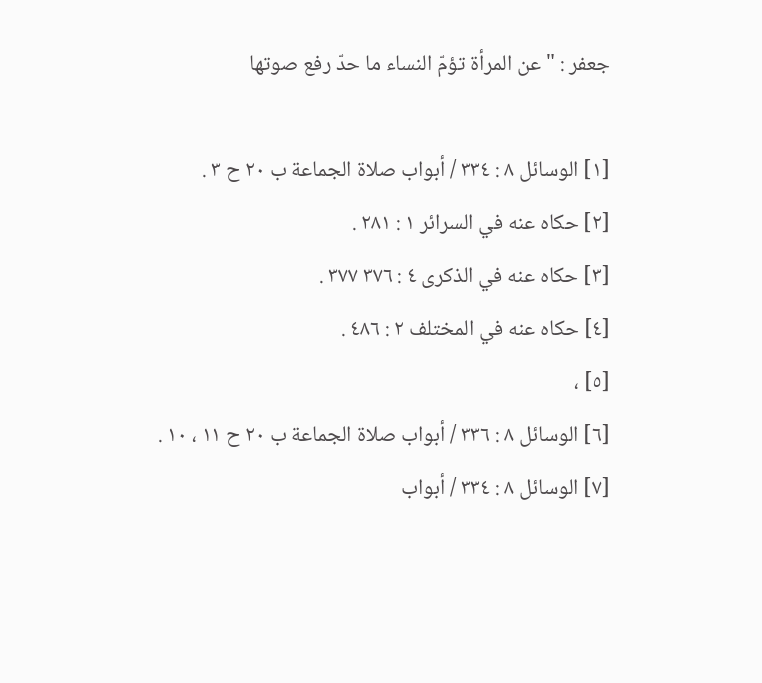جعفر : "عن المرأة تؤمّ النساء ما حدّ رفع صوتها

[١] الوسائل ٨ : ٣٣٤ / أبواب صلاة الجماعة ب ٢٠ ح ٣ .
[٢] حكاه عنه في السرائر ١ : ٢٨١ .
[٣] حكاه عنه في الذكرى ٤ : ٣٧٦ ٣٧٧ .
[٤] حكاه عنه في المختلف ٢ : ٤٨٦ .
[٥] ،
[٦] الوسائل ٨ : ٣٣٦ / أبواب صلاة الجماعة ب ٢٠ ح ١١ ، ١٠ .
[٧] الوسائل ٨ : ٣٣٤ / أبواب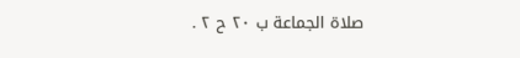صلاة الجماعة ب ٢٠ ح ٢ .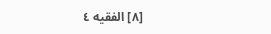[٨] الفقيه ٤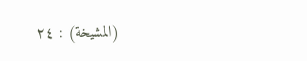(المشيخة) : ٢٤